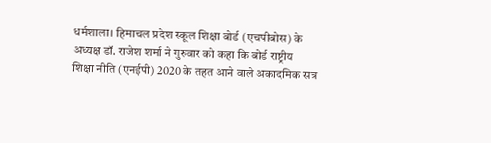धर्मशाला। हिमाचल प्रदेश स्कूल शिक्षा बोर्ड (एचपीबोस) के अध्यक्ष डॉ. राजेश शर्मा ने गुरुवार को कहा कि बोर्ड राष्ट्रीय शिक्षा नीति (एनईपी) 2020 के तहत आने वाले अकादमिक सत्र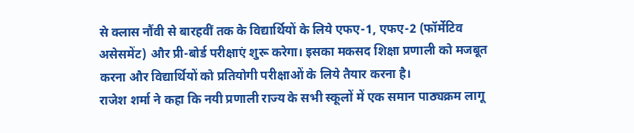से क्लास नौंवी से बारहवीं तक के विद्यार्थियों के लिये एफए-1, एफए-2 (फॉर्मेटिव असेसमेंट) और प्री-बोर्ड परीक्षाएं शुरू करेगा। इसका मकसद शिक्षा प्रणाली को मजबूत करना और विद्यार्थियों को प्रतियोगी परीक्षाओं के लिये तैयार करना है।
राजेश शर्मा ने कहा कि नयी प्रणाली राज्य के सभी स्कूलों में एक समान पाठ्यक्रम लागू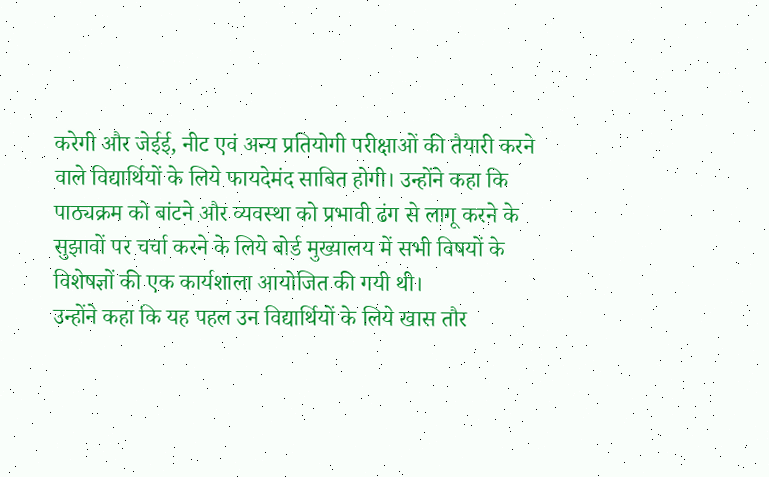करेगी और जेईई, नीट एवं अन्य प्रतियोगी परीक्षाओं की तैयारी करने वाले विद्यार्थियों के लिये फायदेमंद साबित होगी। उन्होंने कहा कि पाठ्यक्रम को बांटने और व्यवस्था को प्रभावी ढंग से लागू करने के सुझावों पर चर्चा करने के लिये बोर्ड मुख्यालय में सभी विषयों के विशेषज्ञों की एक कार्यशाला आयोजित की गयी थी।
उन्होंने कहा कि यह पहल उन विद्यार्थियों के लिये खास तौर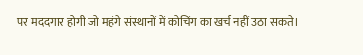पर मददगार होगी जो महंगे संस्थानों में कोचिंग का खर्च नहीं उठा सकते।